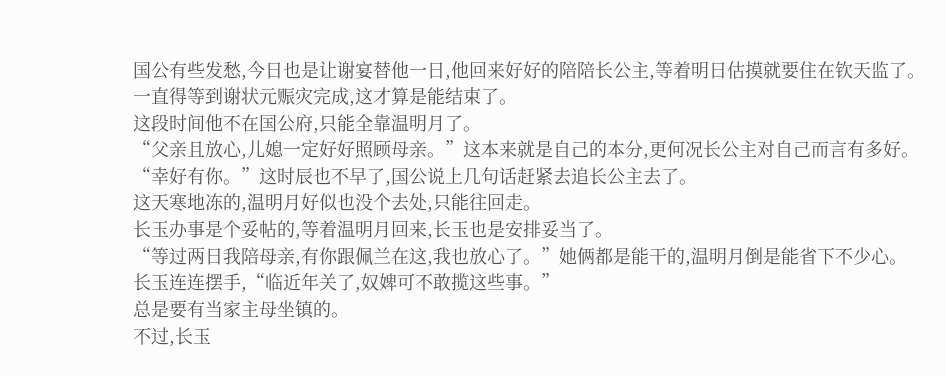国公有些发愁,今日也是让谢宴替他一日,他回来好好的陪陪长公主,等着明日估摸就要住在钦天监了。
一直得等到谢状元赈灾完成,这才算是能结束了。
这段时间他不在国公府,只能全靠温明月了。
“父亲且放心,儿媳一定好好照顾母亲。”这本来就是自己的本分,更何况长公主对自己而言有多好。
“幸好有你。”这时辰也不早了,国公说上几句话赶紧去追长公主去了。
这天寒地冻的,温明月好似也没个去处,只能往回走。
长玉办事是个妥帖的,等着温明月回来,长玉也是安排妥当了。
“等过两日我陪母亲,有你跟佩兰在这,我也放心了。”她俩都是能干的,温明月倒是能省下不少心。
长玉连连摆手,“临近年关了,奴婢可不敢揽这些事。”
总是要有当家主母坐镇的。
不过,长玉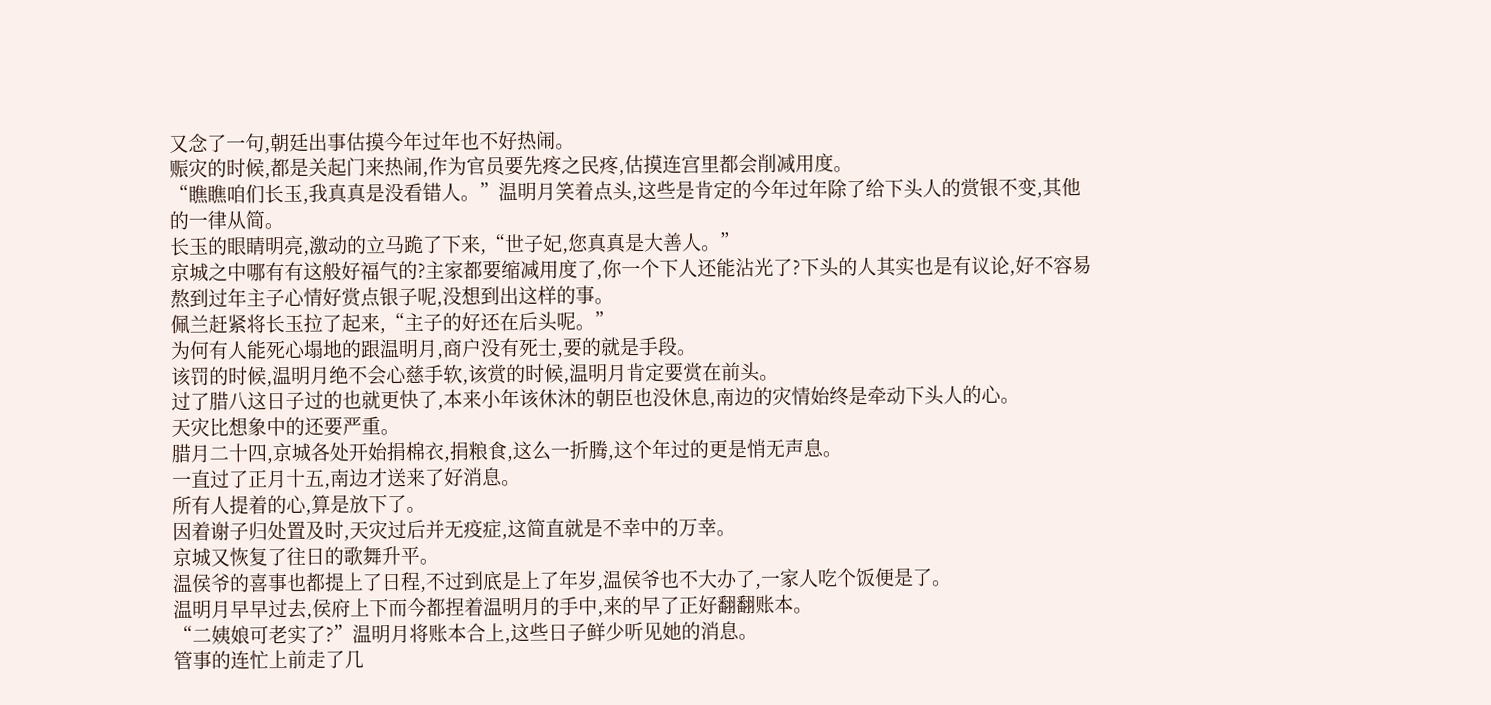又念了一句,朝廷出事估摸今年过年也不好热闹。
赈灾的时候,都是关起门来热闹,作为官员要先疼之民疼,估摸连宫里都会削减用度。
“瞧瞧咱们长玉,我真真是没看错人。”温明月笑着点头,这些是肯定的今年过年除了给下头人的赏银不变,其他的一律从简。
长玉的眼睛明亮,激动的立马跪了下来,“世子妃,您真真是大善人。”
京城之中哪有有这般好福气的?主家都要缩减用度了,你一个下人还能沾光了?下头的人其实也是有议论,好不容易熬到过年主子心情好赏点银子呢,没想到出这样的事。
佩兰赶紧将长玉拉了起来,“主子的好还在后头呢。”
为何有人能死心塌地的跟温明月,商户没有死士,要的就是手段。
该罚的时候,温明月绝不会心慈手软,该赏的时候,温明月肯定要赏在前头。
过了腊八这日子过的也就更快了,本来小年该休沐的朝臣也没休息,南边的灾情始终是牵动下头人的心。
天灾比想象中的还要严重。
腊月二十四,京城各处开始捐棉衣,捐粮食,这么一折腾,这个年过的更是悄无声息。
一直过了正月十五,南边才送来了好消息。
所有人提着的心,算是放下了。
因着谢子归处置及时,天灾过后并无疫症,这简直就是不幸中的万幸。
京城又恢复了往日的歌舞升平。
温侯爷的喜事也都提上了日程,不过到底是上了年岁,温侯爷也不大办了,一家人吃个饭便是了。
温明月早早过去,侯府上下而今都捏着温明月的手中,来的早了正好翻翻账本。
“二姨娘可老实了?”温明月将账本合上,这些日子鲜少听见她的消息。
管事的连忙上前走了几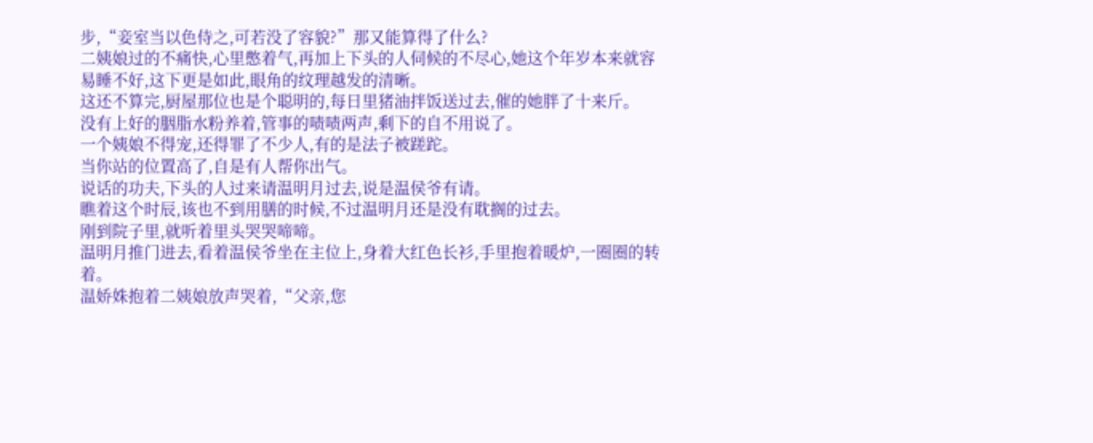步,“妾室当以色侍之,可若没了容貌?”那又能算得了什么?
二姨娘过的不痛快,心里憋着气,再加上下头的人伺候的不尽心,她这个年岁本来就容易睡不好,这下更是如此,眼角的纹理越发的清晰。
这还不算完,厨屋那位也是个聪明的,每日里猪油拌饭送过去,催的她胖了十来斤。
没有上好的胭脂水粉养着,管事的啧啧两声,剩下的自不用说了。
一个姨娘不得宠,还得罪了不少人,有的是法子被蹉跎。
当你站的位置高了,自是有人帮你出气。
说话的功夫,下头的人过来请温明月过去,说是温侯爷有请。
瞧着这个时辰,该也不到用膳的时候,不过温明月还是没有耽搁的过去。
刚到院子里,就听着里头哭哭啼啼。
温明月推门进去,看着温侯爷坐在主位上,身着大红色长衫,手里抱着暖炉,一圈圈的转着。
温娇姝抱着二姨娘放声哭着,“父亲,您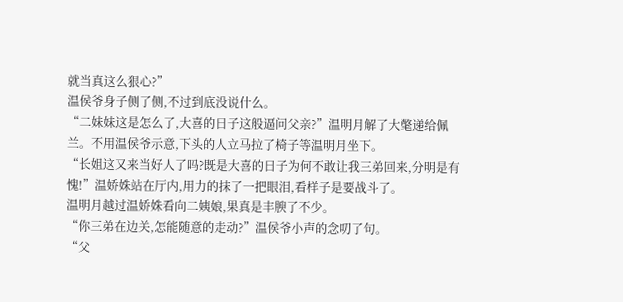就当真这么狠心?”
温侯爷身子侧了侧,不过到底没说什么。
“二妹妹这是怎么了,大喜的日子这般逼问父亲?”温明月解了大氅递给佩兰。不用温侯爷示意,下头的人立马拉了椅子等温明月坐下。
“长姐这又来当好人了吗?既是大喜的日子为何不敢让我三弟回来,分明是有愧!”温娇姝站在厅内,用力的抹了一把眼泪,看样子是要战斗了。
温明月越过温娇姝看向二姨娘,果真是丰腴了不少。
“你三弟在边关,怎能随意的走动?”温侯爷小声的念叨了句。
“父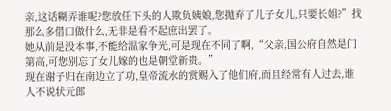亲,这话糊弄谁呢?您放任下头的人欺负姨娘,您抛弃了儿子女儿,只要长姐?”找那么多借口做什么,无非是看不起庶出罢了。
她从前是没本事,不能给温家争光,可是现在不同了啊,“父亲,国公府自然是门第高,可您别忘了女儿嫁的也是朝堂新贵。”
现在谢子归在南边立了功,皇帝流水的赏赐入了他们府,而且经常有人过去,谁人不说状元郎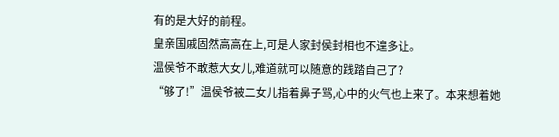有的是大好的前程。
皇亲国戚固然高高在上,可是人家封侯封相也不遑多让。
温侯爷不敢惹大女儿,难道就可以随意的践踏自己了?
“够了!”温侯爷被二女儿指着鼻子骂,心中的火气也上来了。本来想着她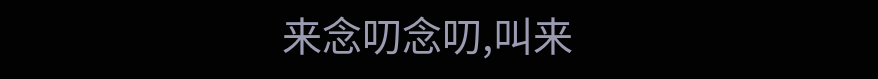来念叨念叨,叫来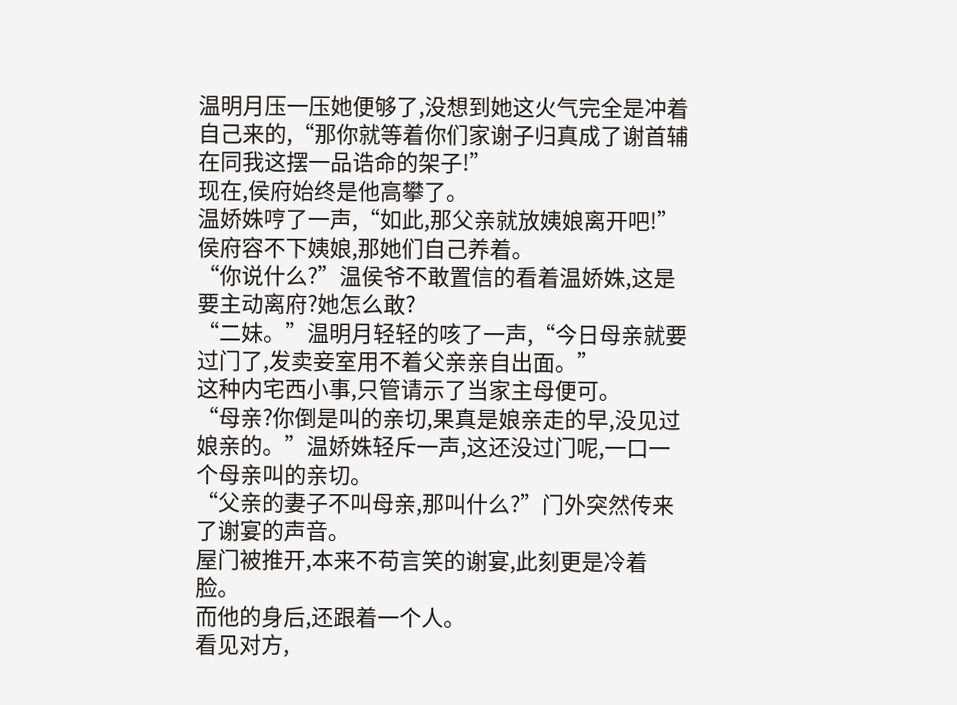温明月压一压她便够了,没想到她这火气完全是冲着自己来的,“那你就等着你们家谢子归真成了谢首辅在同我这摆一品诰命的架子!”
现在,侯府始终是他高攀了。
温娇姝哼了一声,“如此,那父亲就放姨娘离开吧!”
侯府容不下姨娘,那她们自己养着。
“你说什么?”温侯爷不敢置信的看着温娇姝,这是要主动离府?她怎么敢?
“二妹。”温明月轻轻的咳了一声,“今日母亲就要过门了,发卖妾室用不着父亲亲自出面。”
这种内宅西小事,只管请示了当家主母便可。
“母亲?你倒是叫的亲切,果真是娘亲走的早,没见过娘亲的。”温娇姝轻斥一声,这还没过门呢,一口一个母亲叫的亲切。
“父亲的妻子不叫母亲,那叫什么?”门外突然传来了谢宴的声音。
屋门被推开,本来不苟言笑的谢宴,此刻更是冷着脸。
而他的身后,还跟着一个人。
看见对方,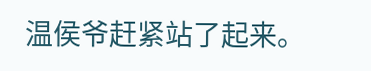温侯爷赶紧站了起来。